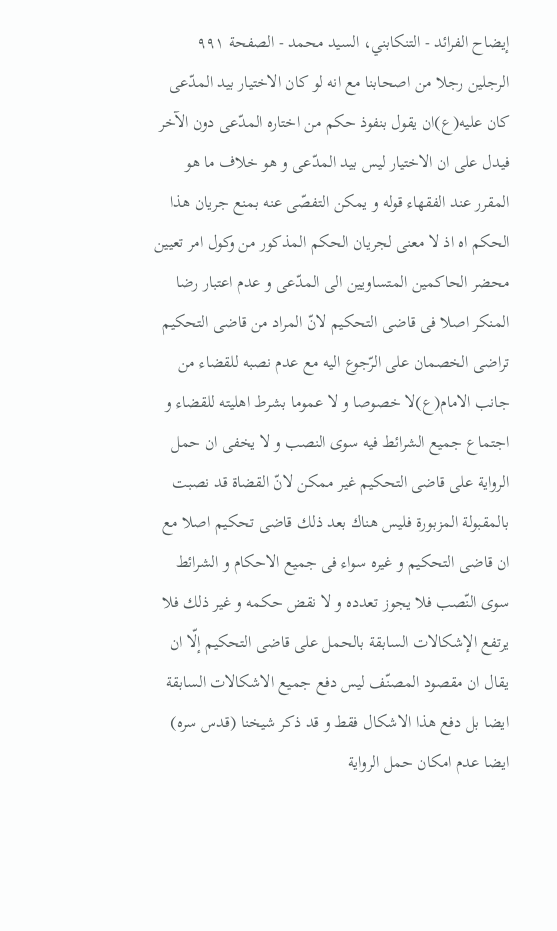إيضاح الفرائد - التنكابني، السيد محمد - الصفحة ٩٩١
الرجلين رجلا من اصحابنا مع انه لو كان الاختيار بيد المدّعى كان عليه(ع)ان يقول بنفوذ حكم من اختاره المدّعى دون الآخر فيدل على ان الاختيار ليس بيد المدّعى و هو خلاف ما هو المقرر عند الفقهاء قوله و يمكن التفصّى عنه بمنع جريان هذا الحكم اه اذ لا معنى لجريان الحكم المذكور من وكول امر تعيين محضر الحاكمين المتساويين الى المدّعى و عدم اعتبار رضا المنكر اصلا فى قاضى التحكيم لانّ المراد من قاضى التحكيم تراضى الخصمان على الرّجوع اليه مع عدم نصبه للقضاء من جانب الامام(ع)لا خصوصا و لا عموما بشرط اهليته للقضاء و اجتماع جميع الشرائط فيه سوى النصب و لا يخفى ان حمل الرواية على قاضى التحكيم غير ممكن لانّ القضاة قد نصبت بالمقبولة المزبورة فليس هناك بعد ذلك قاضى تحكيم اصلا مع ان قاضى التحكيم و غيره سواء فى جميع الاحكام و الشرائط سوى النّصب فلا يجوز تعدده و لا نقض حكمه و غير ذلك فلا يرتفع الإشكالات السابقة بالحمل على قاضى التحكيم إلّا ان يقال ان مقصود المصنّف ليس دفع جميع الاشكالات السابقة ايضا بل دفع هذا الاشكال فقط و قد ذكر شيخنا (قدس سره) ايضا عدم امكان حمل الرواية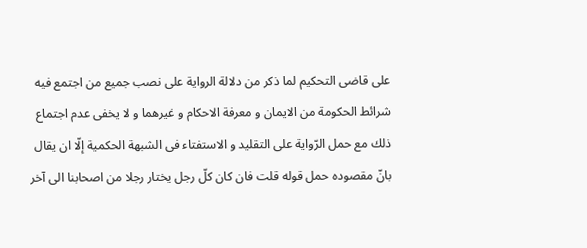على قاضى التحكيم لما ذكر من دلالة الرواية على نصب جميع من اجتمع فيه شرائط الحكومة من الايمان و معرفة الاحكام و غيرهما و لا يخفى عدم اجتماع ذلك مع حمل الرّواية على التقليد و الاستفتاء فى الشبهة الحكمية إلّا ان يقال بانّ مقصوده حمل قوله قلت فان كان كلّ رجل يختار رجلا من اصحابنا الى آخر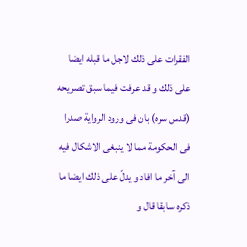الفقرات على ذلك لاجل ما قبله ايضا على ذلك و قد عرفت فيما سبق تصريحه (قدس سره) بان فى ورود الرواية صدرا فى الحكومة مما لا ينبغى الاشكال فيه الى آخر ما افاد و يدلّ على ذلك ايضا ما ذكره سابقا قال و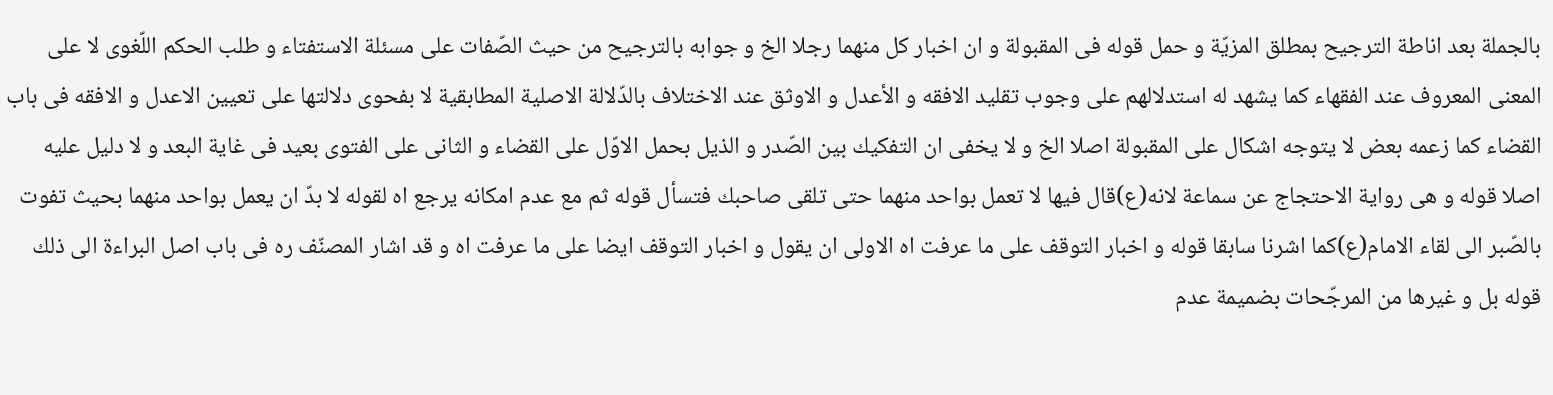بالجملة بعد اناطة الترجيح بمطلق المزيّة و حمل قوله فى المقبولة و ان اخبار كل منهما رجلا الخ و جوابه بالترجيح من حيث الصّفات على مسئلة الاستفتاء و طلب الحكم اللّغوى لا على المعنى المعروف عند الفقهاء كما يشهد له استدلالهم على وجوب تقليد الافقه و الأعدل و الاوثق عند الاختلاف بالدّلالة الاصلية المطابقية لا بفحوى دلالتها على تعيين الاعدل و الافقه فى باب القضاء كما زعمه بعض لا يتوجه اشكال على المقبولة اصلا الخ و لا يخفى ان التفكيك بين الصّدر و الذيل بحمل الاوّل على القضاء و الثانى على الفتوى بعيد فى غاية البعد و لا دليل عليه اصلا قوله و هى رواية الاحتجاج عن سماعة لانه(ع)قال فيها لا تعمل بواحد منهما حتى تلقى صاحبك فتسأل قوله ثم مع عدم امكانه يرجع اه لقوله لا بدّ ان يعمل بواحد منهما بحيث تفوت بالصّبر الى لقاء الامام(ع)كما اشرنا سابقا قوله و اخبار التوقف على ما عرفت اه الاولى ان يقول و اخبار التوقف ايضا على ما عرفت اه و قد اشار المصنّف ره فى باب اصل البراءة الى ذلك قوله بل و غيرها من المرجّحات بضميمة عدم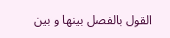القول بالفصل بينها و بين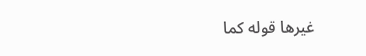غيرها قوله كما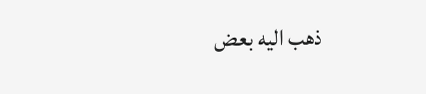ذهب اليه بعض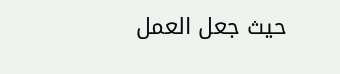حيث جعل العمل